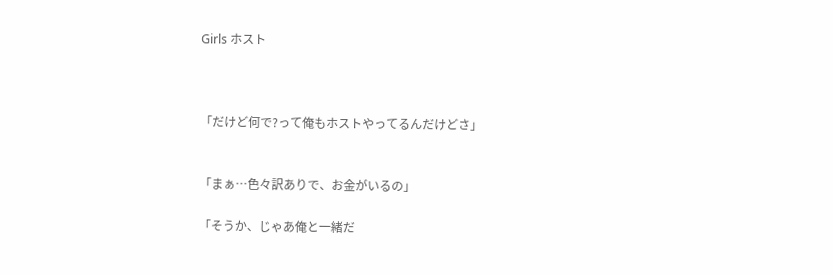Girls ホスト



「だけど何で?って俺もホストやってるんだけどさ」


「まぁ…色々訳ありで、お金がいるの」

「そうか、じゃあ俺と一緒だ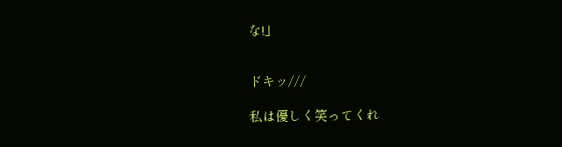な!」


ドキッ///

私は優しく笑ってくれ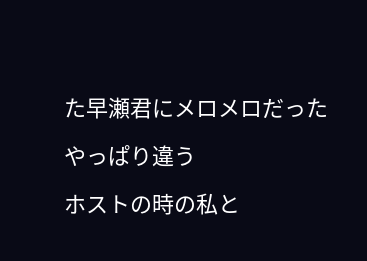た早瀬君にメロメロだった

やっぱり違う

ホストの時の私と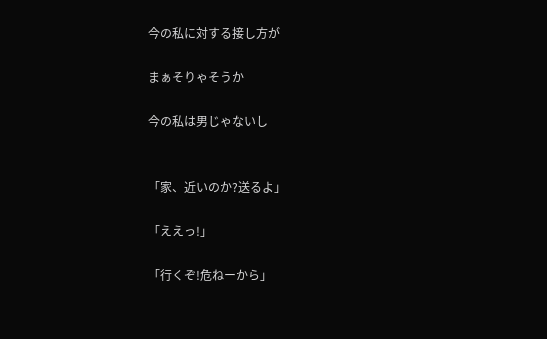今の私に対する接し方が

まぁそりゃそうか

今の私は男じゃないし


「家、近いのか?送るよ」

「ええっ!」

「行くぞ!危ねーから」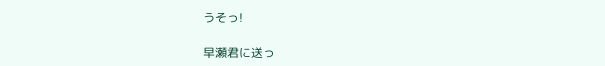うそっ!

早瀬君に送っ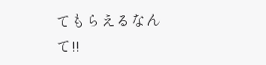てもらえるなんて!!